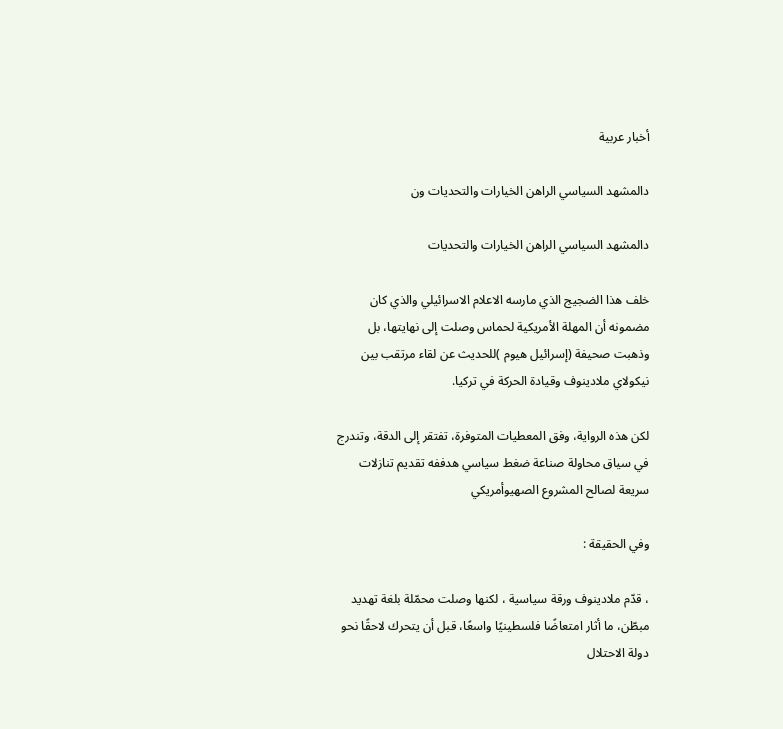أخبار عربية

دالمشهد السياسي الراهن الخيارات والتحديات ون

دالمشهد السياسي الراهن الخيارات والتحديات

خلف هذا الضجيج الذي مارسه الاعلام الاسرائيلي والذي كان مضمونه أن المهلة الأمريكية لحماس وصلت إلى نهايتها، بل وذهبت صحيفة (إسرائيل هيوم )للحديث عن لقاء مرتقب بين نيكولاي ملادينوف وقيادة الحركة في تركيا.

لكن هذه الرواية، وفق المعطيات المتوفرة، تفتقر إلى الدقة، وتندرج في سياق محاولة صناعة ضغط سياسي هدففه تقديم تنازلات سريعة لصالح المشروع الصهيوأمريكي

وفي الحقيقة :

، قدّم ملادينوف ورقة سياسية ، لكنها وصلت محمّلة بلغة تهديد مبطّن، ما أثار امتعاضًا فلسطينيًا واسعًا، قبل أن يتحرك لاحقًا نحو دولة الاحتلال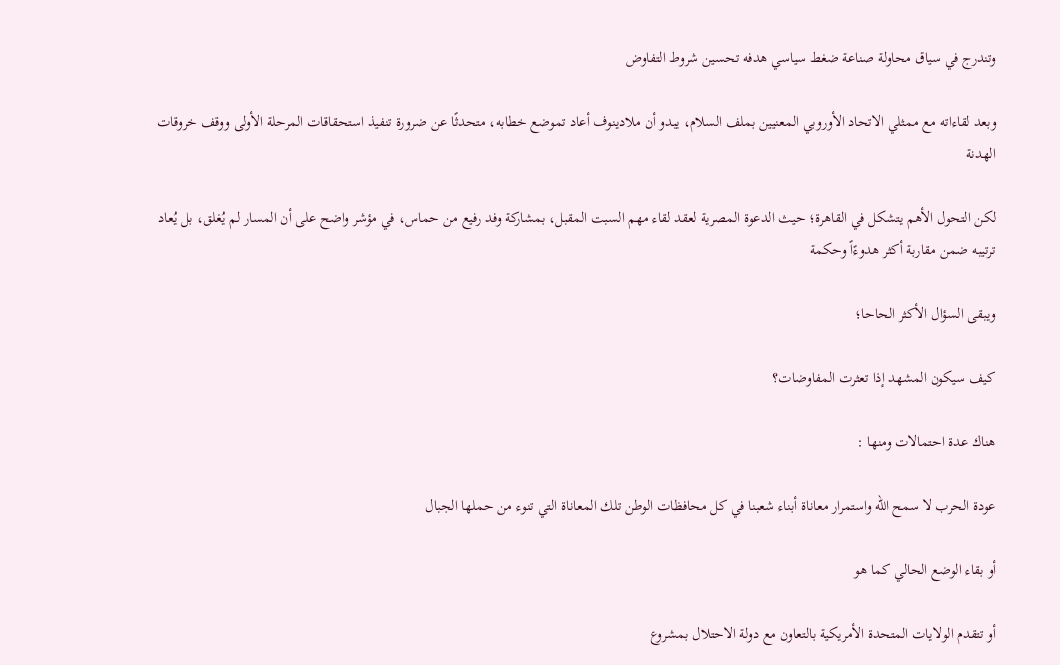وتندرج في سياق محاولة صناعة ضغط سياسي هدفه تحسين شروط التفاوض

وبعد لقاءاته مع ممثلي الاتحاد الأوروبي المعنيين بملف السلام، يبدو أن ملادينوف أعاد تموضع خطابه، متحدثًا عن ضرورة تنفيذ استحقاقات المرحلة الأولى ووقف خروقات الهدنة

لكن التحول الأهم يتشكل في القاهرة؛ حيث الدعوة المصرية لعقد لقاء مهم السبت المقبل، بمشاركة وفد رفيع من حماس، في مؤشر واضح على أن المسار لم يُغلق، بل يُعاد ترتيبه ضمن مقاربة أكثر هدوءًاً وحكمة

ويبقى السؤال الأكثر الحاحا؛

كيف سيكون المشهد إذا تعثرت المفاوضات؟

هناك عدة احتمالات ومنها :

عودة الحرب لا سمح الله واستمرار معاناة أبناء شعبنا في كل محافظات الوطن تلك المعاناة التي تنوء من حملها الجبال

أو بقاء الوضع الحالي كما هو

أو تتقدم الولايات المتحدة الأمريكية بالتعاون مع دولة الاحتلال بمشروع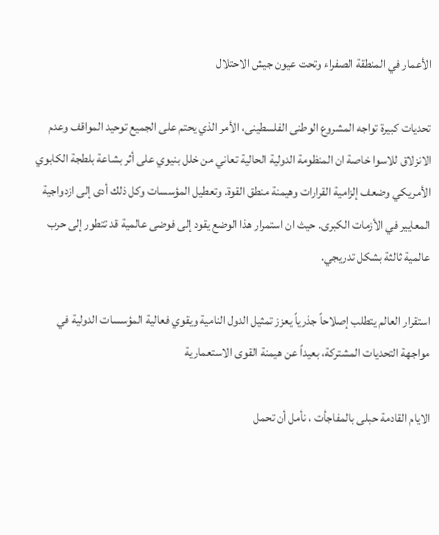الأعمار في المنطقة الصفراء وتحت عيون جيش الاحتلال

تحديات كبيرة تواجه المشروع الوطنى الفلسطينى، الأمر الذي يحتم على الجميع توحيد المواقف وعدم الانزلاق للاسوا خاصة ان المنظومة الدولية الحالية تعاني من خلل بنيوي على أثر بشاعة بلطجة الكابوي الأمريكي وضعف إلزامية القرارات وهيمنة منطق القوة. وتعطيل المؤسسات وكل ذلك أدى إلى ازدواجية المعايير في الأزمات الكبرى. حيث ان استمرار هذا الوضع يقود إلى فوضى عالمية قد تتطور إلى حرب عالمية ثالثة بشكل تدريجي.

استقرار العالم يتطلب إصلاحاً جذرياً يعزز تمثيل الدول النامية ويقوي فعالية المؤسسات الدولية في مواجهة التحديات المشتركة، بعيداً عن هيمنة القوى الاستعمارية

الايام القادمة حبلى بالمفاجأت ، نأمل أن تحمل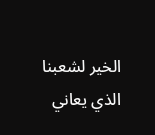الخير لشعبنا الذي يعاني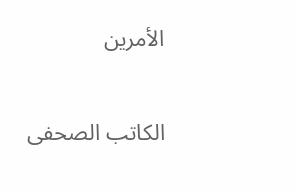الأمرين

الكاتب الصحفى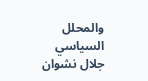والمحلل السياسي جلال نشوان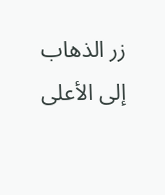زر الذهاب إلى الأعلى